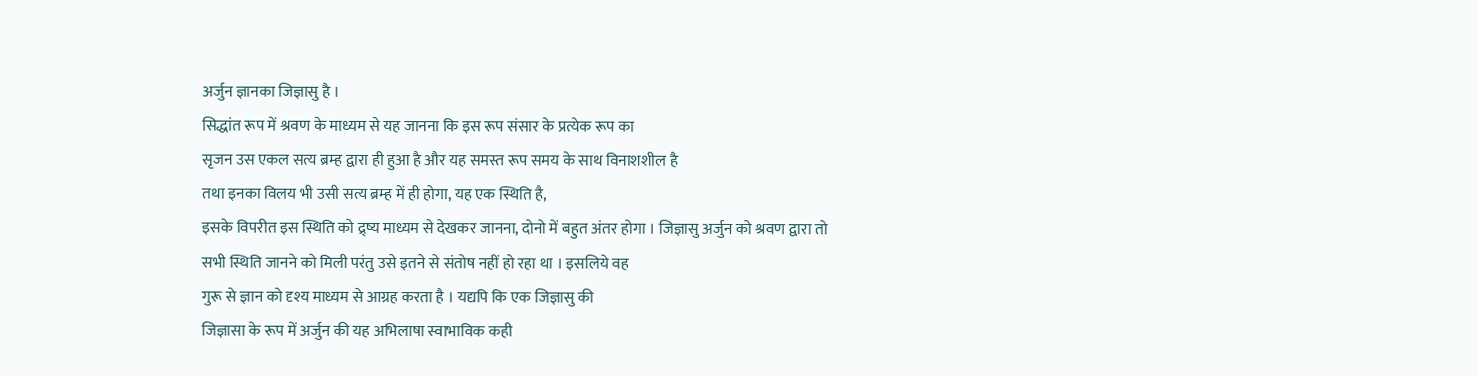अर्जुन ज्ञानका जिज्ञासु है ।
सिद्धांत रूप में श्रवण के माध्यम से यह जानना कि इस रूप संसार के प्रत्येक रूप का
सृजन उस एकल सत्य ब्रम्ह द्वारा ही हुआ है और यह समस्त रूप समय के साथ विनाशशील है
तथा इनका विलय भी उसी सत्य ब्रम्ह में ही होगा, यह एक स्थिति है,
इसके विपरीत इस स्थिति को द्र्ष्य माध्यम से देखकर जानना, दोनो में बहुत अंतर होगा । जिज्ञासु अर्जुन को श्रवण द्वारा तो
सभी स्थिति जानने को मिली परंतु उसे इतने से संतोष नहीं हो रहा था । इसलिये वह
गुरू से ज्ञान को दृश्य माध्यम से आग्रह करता है । यद्यपि कि एक जिज्ञासु की
जिज्ञासा के रूप में अर्जुन की यह अभिलाषा स्वाभाविक कही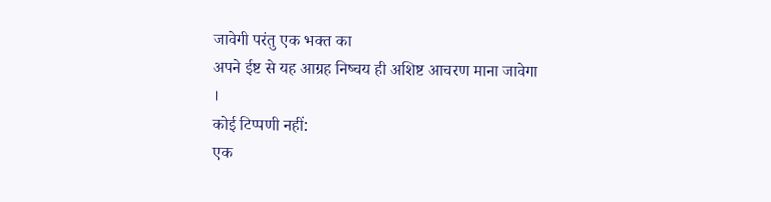जावेगी परंतु एक भक्त का
अपने ईष्ट से यह आग्रह निष्चय ही अशिष्ट आचरण माना जावेगा ।
कोई टिप्पणी नहीं:
एक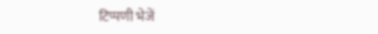टिप्पणी भेजें